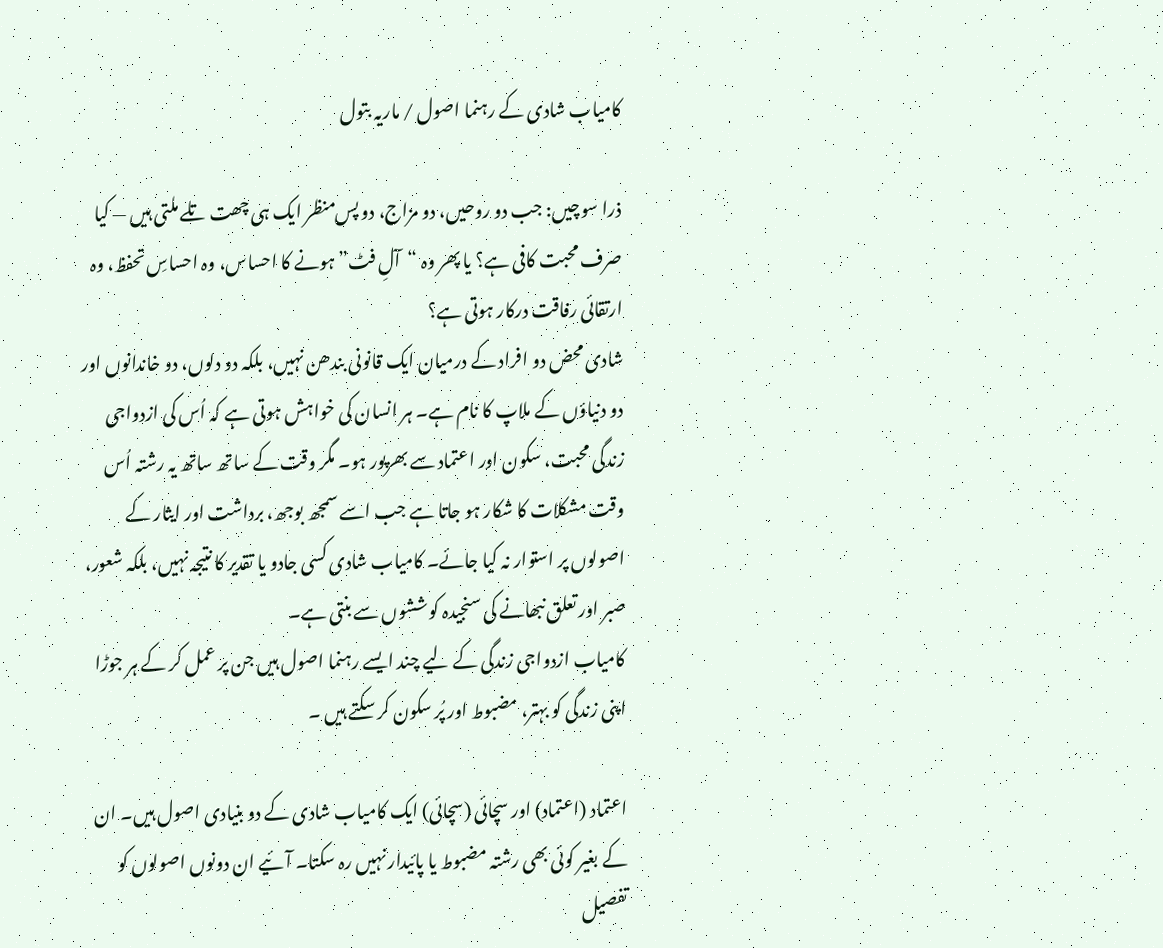کامیاب شادی کے رہنما اصول / ماریہ بتول

ذرا سوچیں: جب دو روحیں، دو مزاج، دو پس‌منظر ایک ہی چھت تلے ملتی ہیں — کیا صرف محبت کافی ہے؟ یا پھر وہ “آلِ فٹ” ہونے کا احساس، وہ احساسِ تحفظ، وہ ارتقائی رفاقت درکار ہوتی ہے؟
شادی محض دو افراد کے درمیان ایک قانونی بندھن نہیں، بلکہ دو دلوں، دو خاندانوں اور دو دنیاؤں کے ملاپ کا نام ہے۔ ہر انسان کی خواہش ہوتی ہے کہ اُس کی ازدواجی زندگی محبت، سکون اور اعتماد سے بھرپور ہو۔ مگر وقت کے ساتھ ساتھ یہ رشتہ اُس وقت مشکلات کا شکار ہو جاتا ہے جب اسے سمجھ بوجھ، برداشت اور ایثار کے اصولوں پر استوار نہ کیا جائے۔ کامیاب شادی کسی جادو یا تقدیر کا نتیجہ نہیں، بلکہ شعور، صبر اور تعلق نبھانے کی سنجیدہ کوششوں سے بنتی ہے۔
کامیاب ازدواجی زندگی کے لیے چند ایسے رہنما اصول ہیں جن پر عمل کر کے ہر جوڑا اپنی زندگی کو بہتر، مضبوط اور پُر سکون کر سکتے ہیں ۔

اعتماد (اعتماد) اور سچائی (سچائی) ایک کامیاب شادی کے دو بنیادی اصول ہیں۔ ان کے بغیر کوئی بھی رشتہ مضبوط یا پائیدار نہیں رہ سکتا۔ آئیے ان دونوں اصولوں کو تفصیل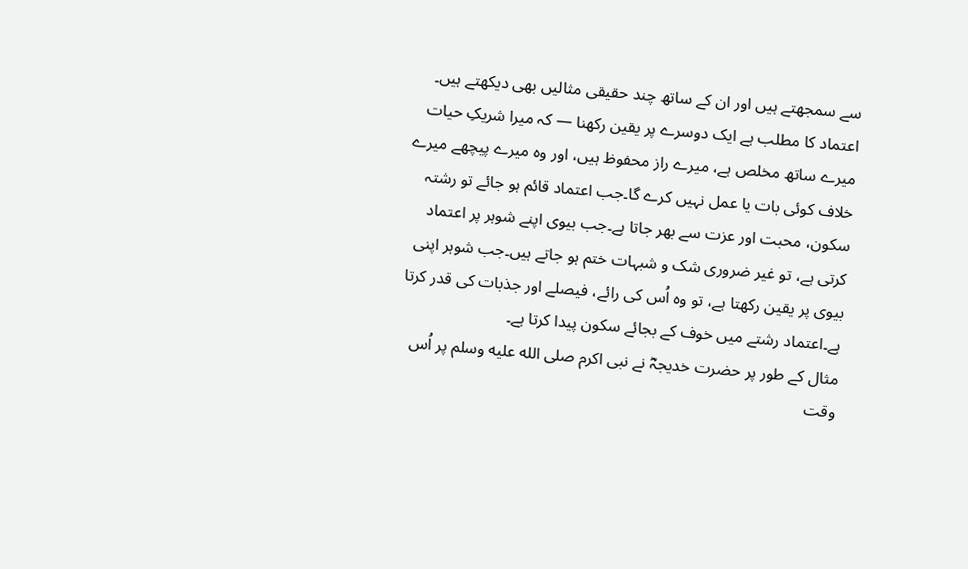سے سمجھتے ہیں اور ان کے ساتھ چند حقیقی مثالیں بھی دیکھتے ہیں۔
اعتماد کا مطلب ہے ایک دوسرے پر یقین رکھنا — کہ میرا شریکِ حیات میرے ساتھ مخلص ہے، میرے راز محفوظ ہیں، اور وہ میرے پیچھے میرے خلاف کوئی بات یا عمل نہیں کرے گا۔جب اعتماد قائم ہو جائے تو رشتہ سکون، محبت اور عزت سے بھر جاتا ہے۔جب بیوی اپنے شوہر پر اعتماد کرتی ہے، تو غیر ضروری شک و شبہات ختم ہو جاتے ہیں۔جب شوہر اپنی بیوی پر یقین رکھتا ہے، تو وہ اُس کی رائے، فیصلے اور جذبات کی قدر کرتا ہے۔اعتماد رشتے میں خوف کے بجائے سکون پیدا کرتا ہے۔
مثال کے طور پر حضرت خدیجہؓ نے نبی اکرم صلى الله عليه وسلم پر اُس وقت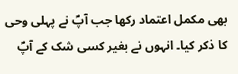بھی مکمل اعتماد رکھا جب آپؐ نے پہلی وحی کا ذکر کیا۔ انہوں نے بغیر کسی شک کے آپؐ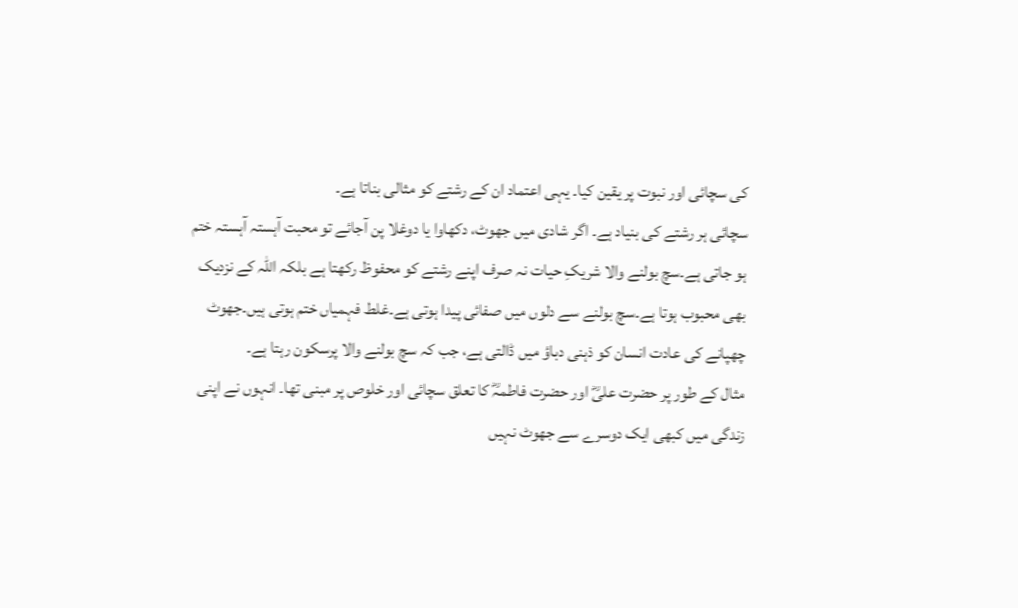کی سچائی اور نبوت پر یقین کیا۔ یہی اعتماد ان کے رشتے کو مثالی بناتا ہے۔
سچائی ہر رشتے کی بنیاد ہے۔ اگر شادی میں جھوٹ، دکھاوا یا دوغلا پن آجائے تو محبت آہستہ آہستہ ختم ہو جاتی ہے۔سچ بولنے والا شریکِ حیات نہ صرف اپنے رشتے کو محفوظ رکھتا ہے بلکہ اللہ کے نزدیک بھی محبوب ہوتا ہے۔سچ بولنے سے دلوں میں صفائی پیدا ہوتی ہے۔غلط فہمیاں ختم ہوتی ہیں۔جھوٹ چھپانے کی عادت انسان کو ذہنی دباؤ میں ڈالتی ہے، جب کہ سچ بولنے والا پرسکون رہتا ہے۔
مثال کے طور پر حضرت علیؓ اور حضرت فاطمہؓ کا تعلق سچائی اور خلوص پر مبنی تھا۔ انہوں نے اپنی زندگی میں کبھی ایک دوسرے سے جھوٹ نہیں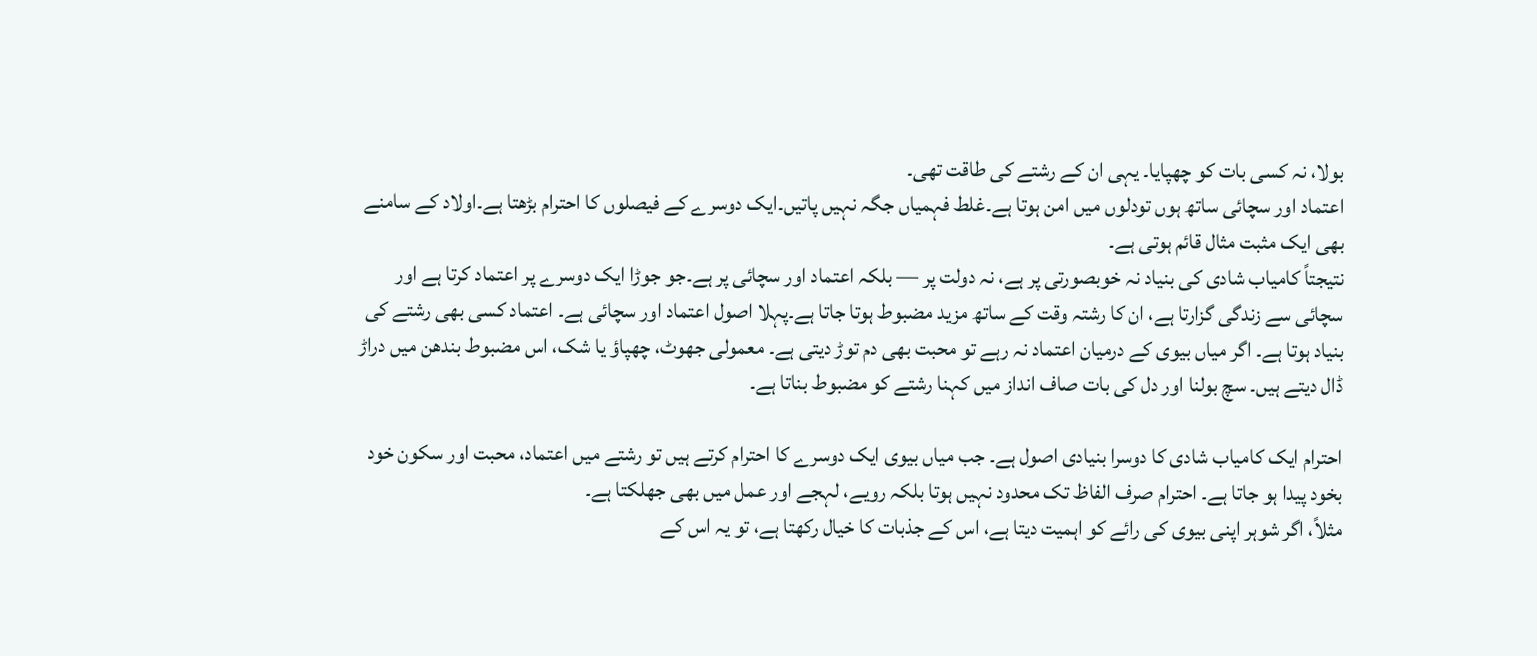بولا، نہ کسی بات کو چھپایا۔ یہی ان کے رشتے کی طاقت تھی۔
اعتماد اور سچائی ساتھ ہوں تودلوں میں امن ہوتا ہے۔غلط فہمیاں جگہ نہیں پاتیں۔ایک دوسرے کے فیصلوں کا احترام بڑھتا ہے۔اولاد کے سامنے بھی ایک مثبت مثال قائم ہوتی ہے۔
نتیجتاً کامیاب شادی کی بنیاد نہ خوبصورتی پر ہے، نہ دولت پر — بلکہ اعتماد اور سچائی پر ہے۔جو جوڑا ایک دوسرے پر اعتماد کرتا ہے اور سچائی سے زندگی گزارتا ہے، ان کا رشتہ وقت کے ساتھ مزید مضبوط ہوتا جاتا ہے۔پہلا اصول اعتماد اور سچائی ہے۔ اعتماد کسی بھی رشتے کی بنیاد ہوتا ہے۔ اگر میاں بیوی کے درمیان اعتماد نہ رہے تو محبت بھی دم توڑ دیتی ہے۔ معمولی جھوٹ، چھپاؤ یا شک، اس مضبوط بندھن میں دراڑ ڈال دیتے ہیں۔ سچ بولنا اور دل کی بات صاف انداز میں کہنا رشتے کو مضبوط بناتا ہے۔

احترام ایک کامیاب شادی کا دوسرا بنیادی اصول ہے۔ جب میاں بیوی ایک دوسرے کا احترام کرتے ہیں تو رشتے میں اعتماد، محبت اور سکون خود بخود پیدا ہو جاتا ہے۔ احترام صرف الفاظ تک محدود نہیں ہوتا بلکہ رویے، لہجے اور عمل میں بھی جھلکتا ہے۔
مثلاً، اگر شوہر اپنی بیوی کی رائے کو اہمیت دیتا ہے، اس کے جذبات کا خیال رکھتا ہے، تو یہ اس کے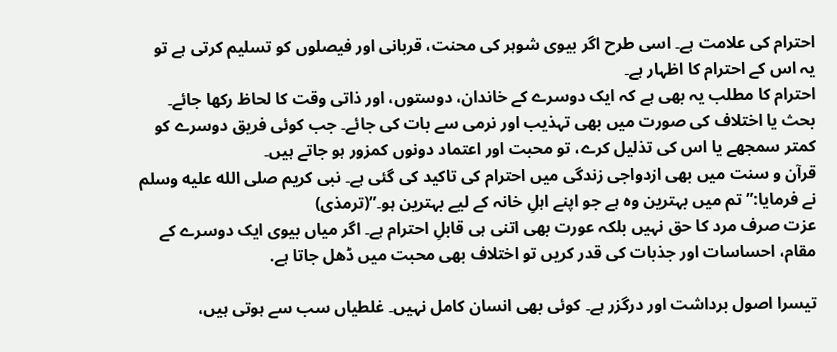احترام کی علامت ہے۔ اسی طرح اگر بیوی شوہر کی محنت، قربانی اور فیصلوں کو تسلیم کرتی ہے تو یہ اس کے احترام کا اظہار ہے۔
احترام کا مطلب یہ بھی ہے کہ ایک دوسرے کے خاندان، دوستوں، اور ذاتی وقت کا لحاظ رکھا جائے۔ بحث یا اختلاف کی صورت میں بھی تہذیب اور نرمی سے بات کی جائے۔ جب کوئی فریق دوسرے کو کمتر سمجھے یا اس کی تذلیل کرے، تو محبت اور اعتماد دونوں کمزور ہو جاتے ہیں۔
قرآن و سنت میں بھی ازدواجی زندگی میں احترام کی تاکید کی گئی ہے۔ نبی کریم صلى الله عليه وسلم نے فرمایا:”تم میں بہترین وہ ہے جو اپنے اہلِ خانہ کے لیے بہترین ہو۔”(ترمذی)
عزت صرف مرد کا حق نہیں بلکہ عورت بھی اتنی ہی قابلِ احترام ہے۔ اگر میاں بیوی ایک دوسرے کے مقام، احساسات اور جذبات کی قدر کریں تو اختلاف بھی محبت میں ڈھل جاتا ہے.

تیسرا اصول برداشت اور درگزر ہے۔ کوئی بھی انسان کامل نہیں۔ غلطیاں سب سے ہوتی ہیں،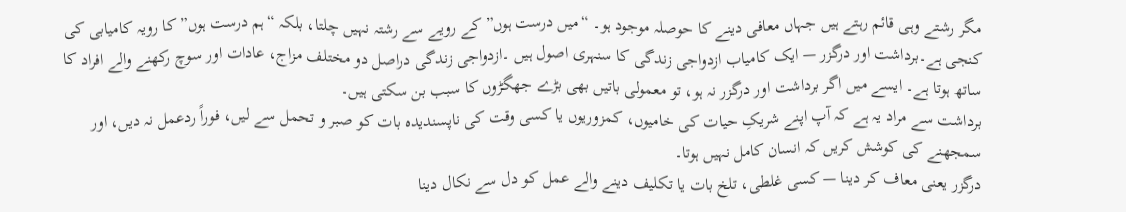مگر رشتے وہی قائم رہتے ہیں جہاں معافی دینے کا حوصلہ موجود ہو۔ “میں درست ہوں” کے رویے سے رشتہ نہیں چلتا، بلکہ “ہم درست ہوں” کا رویہ کامیابی کی کنجی ہے۔برداشت اور درگزر — ایک کامیاب ازدواجی زندگی کا سنہری اصول ہیں ۔ازدواجی زندگی دراصل دو مختلف مزاج، عادات اور سوچ رکھنے والے افراد کا ساتھ ہوتا ہے۔ ایسے میں اگر برداشت اور درگزر نہ ہو، تو معمولی باتیں بھی بڑے جھگڑوں کا سبب بن سکتی ہیں۔
برداشت سے مراد یہ ہے کہ آپ اپنے شریکِ حیات کی خامیوں، کمزوریوں یا کسی وقت کی ناپسندیدہ بات کو صبر و تحمل سے لیں، فوراً ردعمل نہ دیں، اور سمجھنے کی کوشش کریں کہ انسان کامل نہیں ہوتا۔
درگزر یعنی معاف کر دینا — کسی غلطی، تلخ بات یا تکلیف دینے والے عمل کو دل سے نکال دینا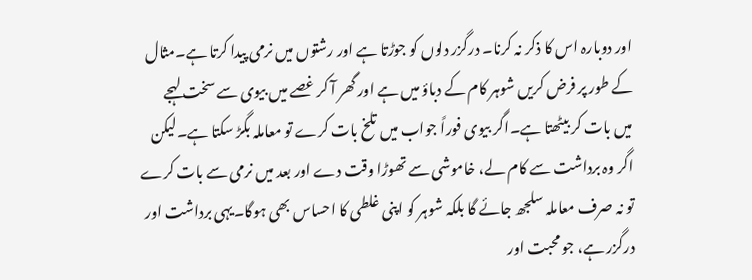اور دوبارہ اس کا ذکر نہ کرنا۔ درگزر دلوں کو جوڑتا ہے اور رشتوں میں نرمی پیدا کرتا ہے۔مثال کے طور پر فرض کریں شوہر کام کے دباؤ میں ہے اور گھر آ کر غصے میں بیوی سے سخت لہجے میں بات کر بیٹھتا ہے۔اگر بیوی فوراً جواب میں تلخ بات کرے تو معاملہ بگڑ سکتا ہے۔لیکن اگر وہ برداشت سے کام لے، خاموشی سے تھوڑا وقت دے اور بعد میں نرمی سے بات کرے تو نہ صرف معاملہ سلجھ جائے گا بلکہ شوہر کو اپنی غلطی کا احساس بھی ہوگا۔یہی برداشت اور درگزر ہے، جو محبت اور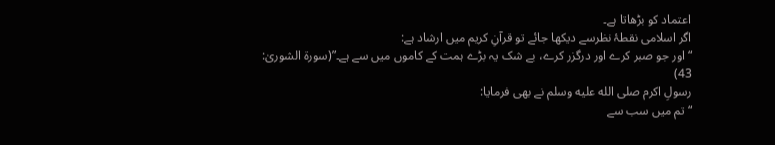اعتماد کو بڑھاتا ہے۔
اگر اسلامی نقطۂ نظرسے دیکھا جائے تو قرآنِ کریم میں ارشاد ہے:
“اور جو صبر کرے اور درگزر کرے، بے شک یہ بڑے ہمت کے کاموں میں سے ہے۔”(سورۃ الشوریٰ: 43)
رسولِ اکرم صلى الله عليه وسلم نے بھی فرمایا:
“تم میں سب سے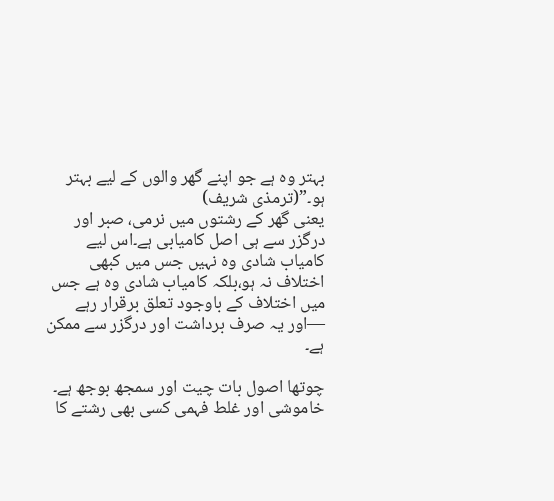بہتر وہ ہے جو اپنے گھر والوں کے لیے بہتر ہو۔”(ترمذی شریف)
یعنی گھر کے رشتوں میں نرمی، صبر اور درگزر سے ہی اصل کامیابی ہے۔اس لیے کامیاب شادی وہ نہیں جس میں کبھی اختلاف نہ ہو،بلکہ کامیاب شادی وہ ہے جس میں اختلاف کے باوجود تعلق برقرار رہے —اور یہ صرف برداشت اور درگزر سے ممکن ہے۔

چوتھا اصول بات چیت اور سمجھ بوجھ ہے۔ خاموشی اور غلط فہمی کسی بھی رشتے کا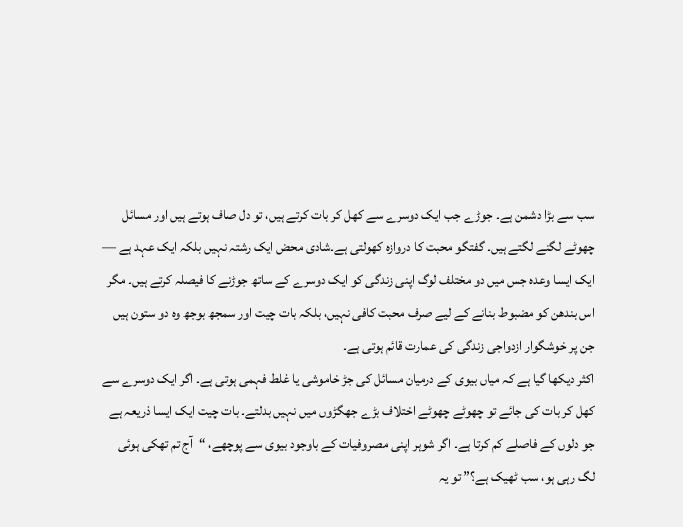سب سے بڑا دشمن ہے۔ جوڑے جب ایک دوسرے سے کھل کر بات کرتے ہیں، تو دل صاف ہوتے ہیں اور مسائل چھوٹے لگنے لگتے ہیں۔ گفتگو محبت کا دروازہ کھولتی ہے۔شادی محض ایک رشتہ نہیں بلکہ ایک عہد ہے — ایک ایسا وعدہ جس میں دو مختلف لوگ اپنی زندگی کو ایک دوسرے کے ساتھ جوڑنے کا فیصلہ کرتے ہیں۔ مگر اس بندھن کو مضبوط بنانے کے لیے صرف محبت کافی نہیں، بلکہ بات چیت اور سمجھ بوجھ وہ دو ستون ہیں جن پر خوشگوار ازدواجی زندگی کی عمارت قائم ہوتی ہے۔
اکثر دیکھا گیا ہے کہ میاں بیوی کے درمیان مسائل کی جڑ خاموشی یا غلط فہمی ہوتی ہے۔ اگر ایک دوسرے سے کھل کر بات کی جائے تو چھوٹے چھوٹے اختلاف بڑے جھگڑوں میں نہیں بدلتے۔ بات چیت ایک ایسا ذریعہ ہے جو دلوں کے فاصلے کم کرتا ہے۔ اگر شوہر اپنی مصروفیات کے باوجود بیوی سے پوچھے، “آج تم تھکی ہوئی لگ رہی ہو، سب ٹھیک ہے؟” تو یہ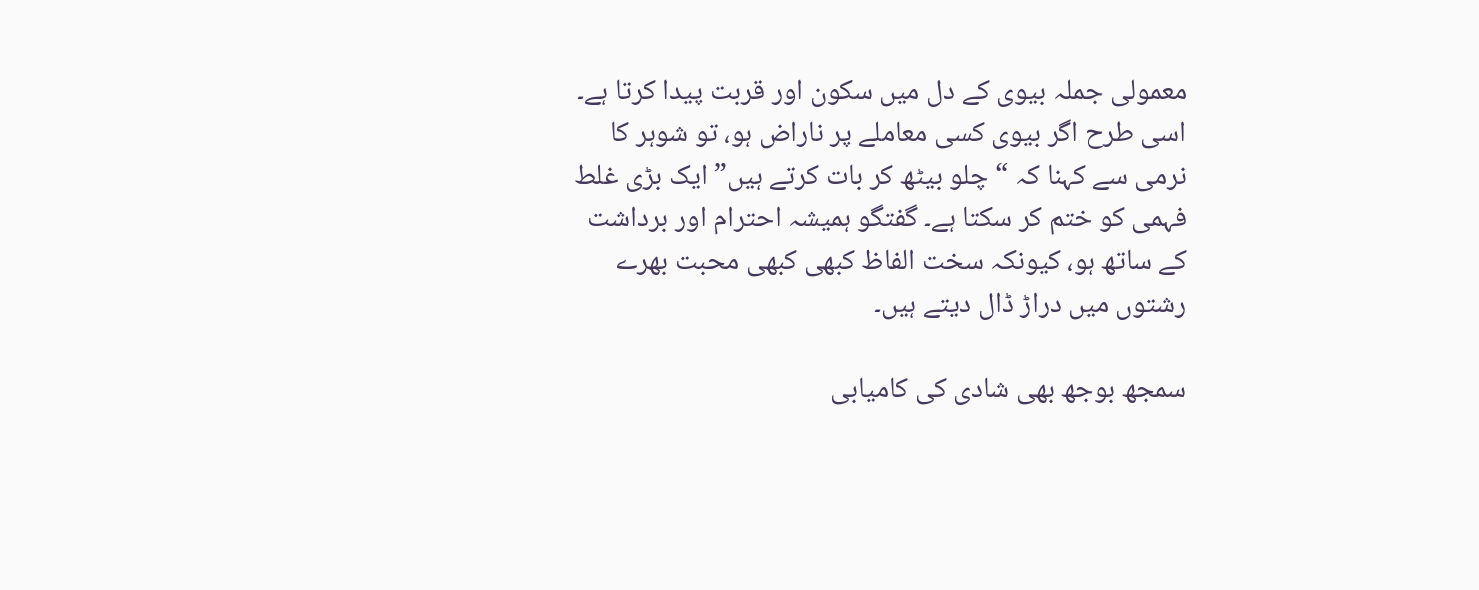معمولی جملہ بیوی کے دل میں سکون اور قربت پیدا کرتا ہے۔
اسی طرح اگر بیوی کسی معاملے پر ناراض ہو، تو شوہر کا نرمی سے کہنا کہ “چلو بیٹھ کر بات کرتے ہیں” ایک بڑی غلط فہمی کو ختم کر سکتا ہے۔ گفتگو ہمیشہ احترام اور برداشت کے ساتھ ہو، کیونکہ سخت الفاظ کبھی کبھی محبت بھرے رشتوں میں دراڑ ڈال دیتے ہیں۔

سمجھ بوجھ بھی شادی کی کامیابی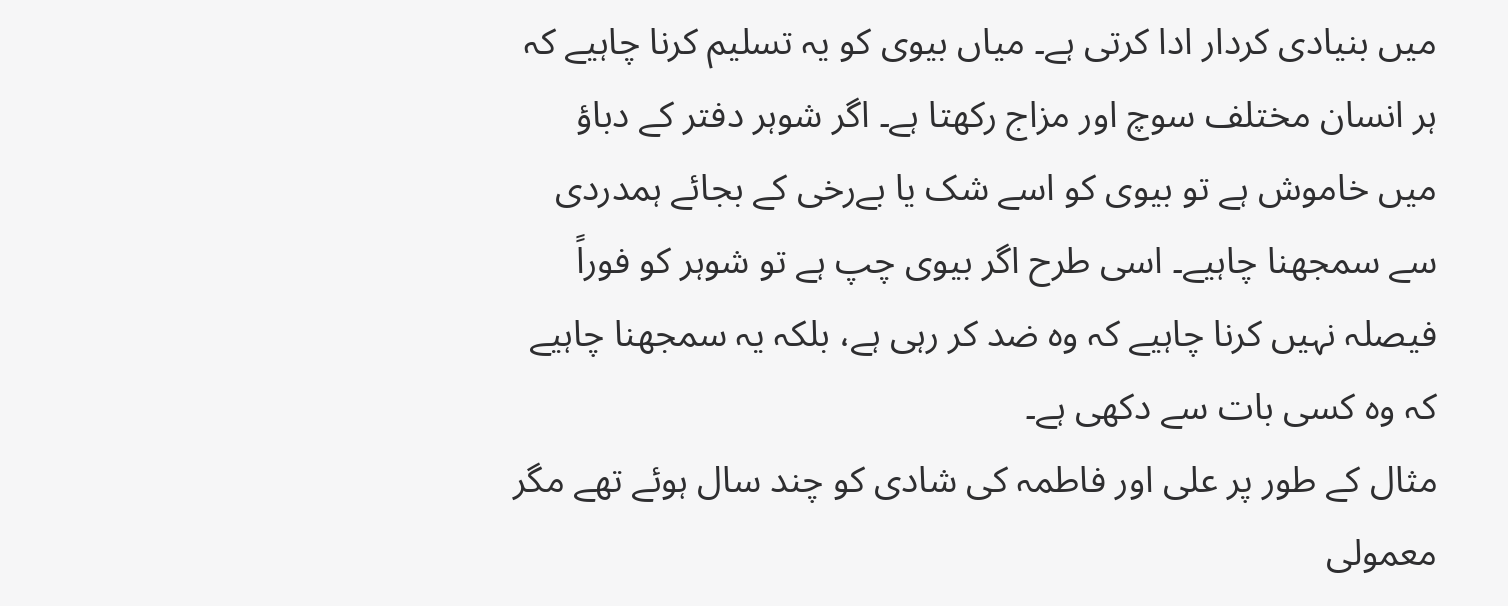میں بنیادی کردار ادا کرتی ہے۔ میاں بیوی کو یہ تسلیم کرنا چاہیے کہ ہر انسان مختلف سوچ اور مزاج رکھتا ہے۔ اگر شوہر دفتر کے دباؤ میں خاموش ہے تو بیوی کو اسے شک یا بےرخی کے بجائے ہمدردی سے سمجھنا چاہیے۔ اسی طرح اگر بیوی چپ ہے تو شوہر کو فوراً فیصلہ نہیں کرنا چاہیے کہ وہ ضد کر رہی ہے، بلکہ یہ سمجھنا چاہیے کہ وہ کسی بات سے دکھی ہے۔
مثال کے طور پر علی اور فاطمہ کی شادی کو چند سال ہوئے تھے مگر معمولی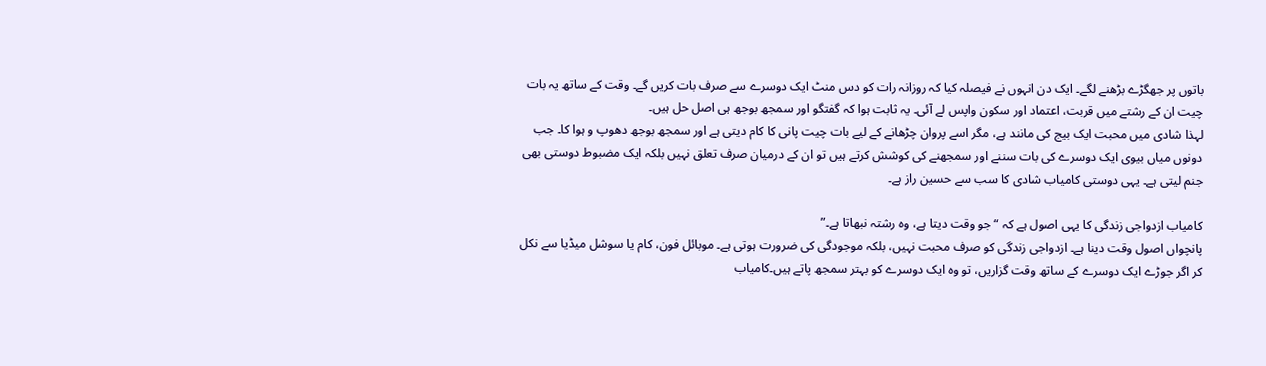باتوں پر جھگڑے بڑھنے لگے۔ ایک دن انہوں نے فیصلہ کیا کہ روزانہ رات کو دس منٹ ایک دوسرے سے صرف بات کریں گے۔ وقت کے ساتھ یہ بات چیت ان کے رشتے میں قربت، اعتماد اور سکون واپس لے آئی۔ یہ ثابت ہوا کہ گفتگو اور سمجھ بوجھ ہی اصل حل ہیں۔
لہذا شادی میں محبت ایک بیج کی مانند ہے، مگر اسے پروان چڑھانے کے لیے بات چیت پانی کا کام دیتی ہے اور سمجھ بوجھ دھوپ و ہوا کا۔ جب دونوں میاں بیوی ایک دوسرے کی بات سننے اور سمجھنے کی کوشش کرتے ہیں تو ان کے درمیان صرف تعلق نہیں بلکہ ایک مضبوط دوستی بھی جنم لیتی ہے۔ یہی دوستی کامیاب شادی کا سب سے حسین راز ہے۔

کامیاب ازدواجی زندگی کا یہی اصول ہے کہ “جو وقت دیتا ہے، وہ رشتہ نبھاتا ہے۔”
پانچواں اصول وقت دینا ہے۔ ازدواجی زندگی کو صرف محبت نہیں، بلکہ موجودگی کی ضرورت ہوتی ہے۔ موبائل فون، کام یا سوشل میڈیا سے نکل کر اگر جوڑے ایک دوسرے کے ساتھ وقت گزاریں، تو وہ ایک دوسرے کو بہتر سمجھ پاتے ہیں۔کامیاب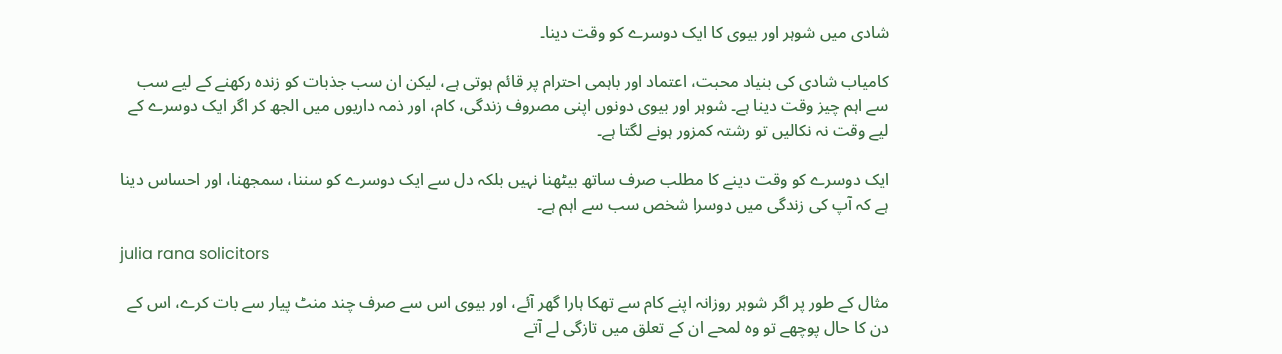شادی میں شوہر اور بیوی کا ایک دوسرے کو وقت دینا۔

کامیاب شادی کی بنیاد محبت، اعتماد اور باہمی احترام پر قائم ہوتی ہے، لیکن ان سب جذبات کو زندہ رکھنے کے لیے سب سے اہم چیز وقت دینا ہے۔ شوہر اور بیوی دونوں اپنی مصروف زندگی، کام، اور ذمہ داریوں میں الجھ کر اگر ایک دوسرے کے لیے وقت نہ نکالیں تو رشتہ کمزور ہونے لگتا ہے۔

ایک دوسرے کو وقت دینے کا مطلب صرف ساتھ بیٹھنا نہیں بلکہ دل سے ایک دوسرے کو سننا، سمجھنا، اور احساس دینا ہے کہ آپ کی زندگی میں دوسرا شخص سب سے اہم ہے۔

julia rana solicitors

مثال کے طور پر اگر شوہر روزانہ اپنے کام سے تھکا ہارا گھر آئے، اور بیوی اس سے صرف چند منٹ پیار سے بات کرے، اس کے دن کا حال پوچھے تو وہ لمحے ان کے تعلق میں تازگی لے آتے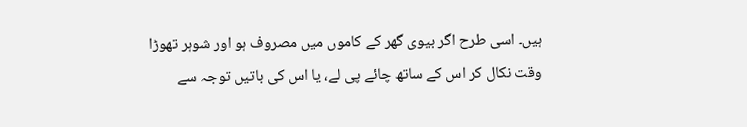ہیں۔ اسی طرح اگر بیوی گھر کے کاموں میں مصروف ہو اور شوہر تھوڑا وقت نکال کر اس کے ساتھ چائے پی لے، یا اس کی باتیں توجہ سے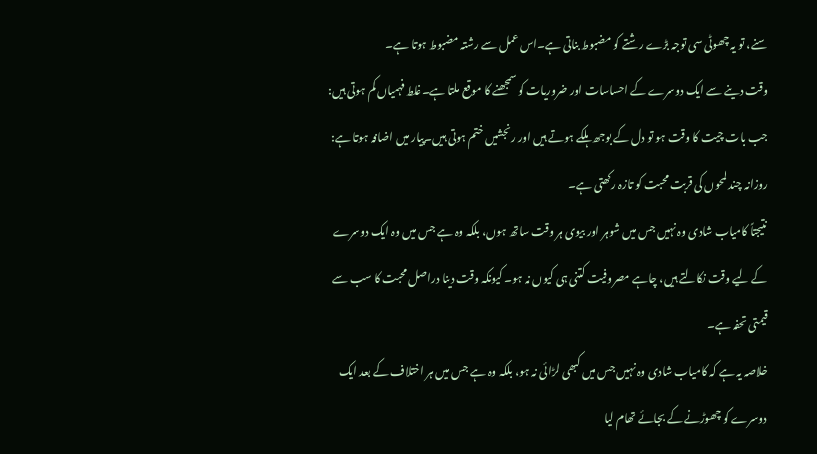سنے، تو یہ چھوٹی سی توجہ بڑے رشتے کو مضبوط بناتی ہے۔اس عمل سے رشتہ مضبوط ہوتا ہے۔
وقت دینے سے ایک دوسرے کے احساسات اور ضروریات کو سمجھنے کا موقع ملتا ہے۔غلط فہمیاں کم ہوتی ہیں: جب بات چیت کا وقت ہو تو دل کے بوجھ ہلکے ہوتے ہیں اور رنجشیں ختم ہوتی ہیں۔پیار میں اضافہ ہوتا ہے: روزانہ چند لمحوں کی قربت محبت کو تازہ رکھتی ہے۔
نتیجتاً کامیاب شادی وہ نہیں جس میں شوہر اور بیوی ہر وقت ساتھ ہوں، بلکہ وہ ہے جس میں وہ ایک دوسرے کے لیے وقت نکالتے ہیں، چاہے مصروفیت کتنی ہی کیوں نہ ہو۔ کیونکہ وقت دینا دراصل محبت کا سب سے قیمتی تحفہ ہے۔
خلاصہ یہ ہے کہ کامیاب شادی وہ نہیں جس میں کبھی لڑائی نہ ہو، بلکہ وہ ہے جس میں ہر اختلاف کے بعد ایک دوسرے کو چھوڑنے کے بجائے تھام لیا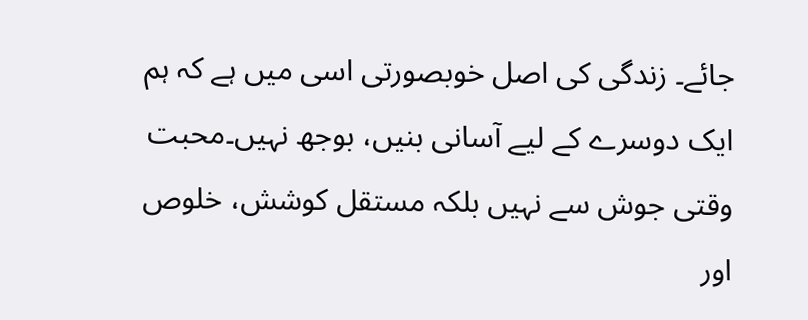جائے۔ زندگی کی اصل خوبصورتی اسی میں ہے کہ ہم ایک دوسرے کے لیے آسانی بنیں، بوجھ نہیں۔محبت وقتی جوش سے نہیں بلکہ مستقل کوشش، خلوص اور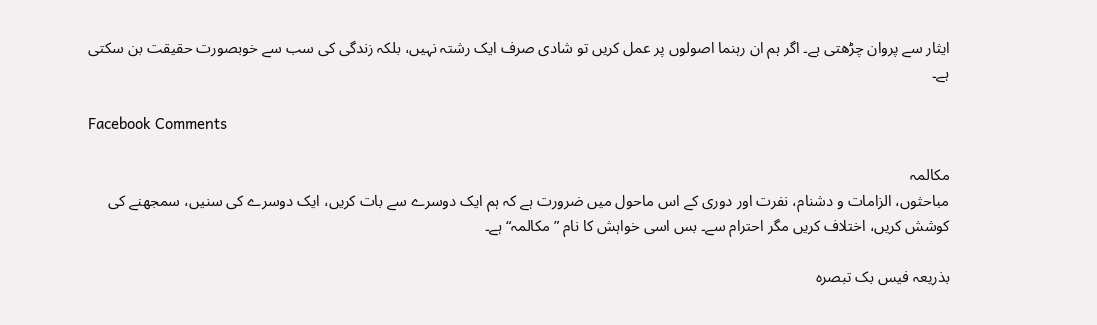ایثار سے پروان چڑھتی ہے۔ اگر ہم ان رہنما اصولوں پر عمل کریں تو شادی صرف ایک رشتہ نہیں، بلکہ زندگی کی سب سے خوبصورت حقیقت بن سکتی ہے۔

Facebook Comments

مکالمہ
مباحثوں، الزامات و دشنام، نفرت اور دوری کے اس ماحول میں ضرورت ہے کہ ہم ایک دوسرے سے بات کریں، ایک دوسرے کی سنیں، سمجھنے کی کوشش کریں، اختلاف کریں مگر احترام سے۔ بس اسی خواہش کا نام ”مکالمہ“ ہے۔

بذریعہ فیس بک تبصرہ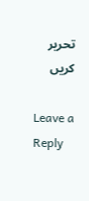تحریر کریں

Leave a Reply